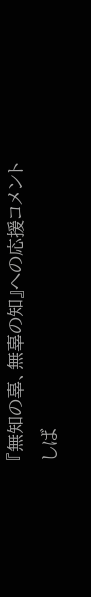『無知の辜、無辜の知』への応援コメント
しば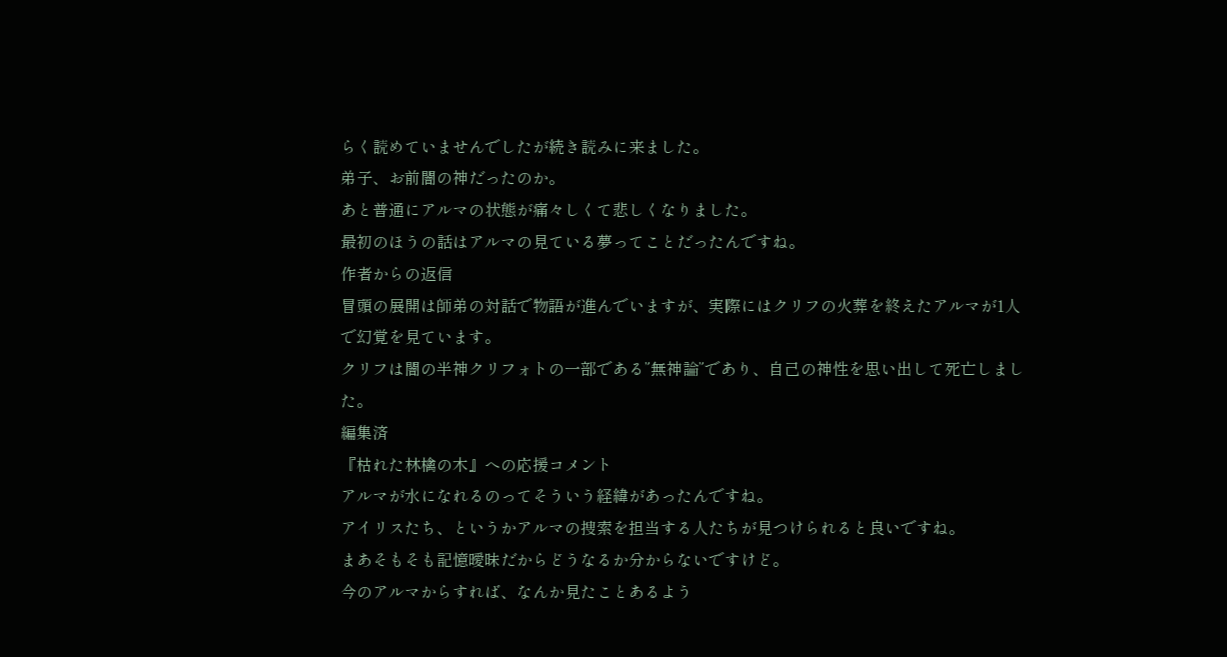らく読めていませんでしたが続き読みに来ました。
弟子、お前闇の神だったのか。
あと普通にアルマの状態が痛々しくて悲しくなりました。
最初のほうの話はアルマの見ている夢ってことだったんですね。
作者からの返信
冒頭の展開は師弟の対話で物語が進んでいますが、実際にはクリフの火葬を終えたアルマが1人で幻覚を見ています。
クリフは闇の半神クリフォトの一部である”無神論”であり、自己の神性を思い出して死亡しました。
編集済
『枯れた林檎の木』への応援コメント
アルマが水になれるのってそういう経緯があったんですね。
アイリスたち、というかアルマの捜索を担当する人たちが見つけられると良いですね。
まあそもそも記憶曖昧だからどうなるか分からないですけど。
今のアルマからすれば、なんか見たことあるよう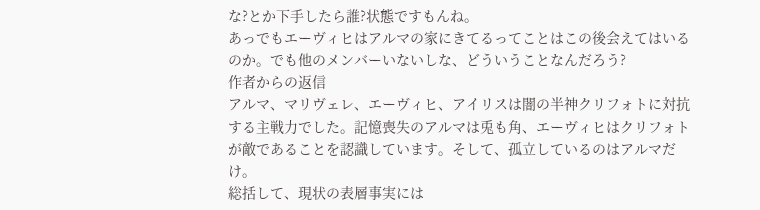な?とか下手したら誰?状態ですもんね。
あっでもエーヴィヒはアルマの家にきてるってことはこの後会えてはいるのか。でも他のメンバーいないしな、どういうことなんだろう?
作者からの返信
アルマ、マリヴェレ、エーヴィヒ、アイリスは闇の半神クリフォトに対抗する主戦力でした。記憶喪失のアルマは兎も角、エーヴィヒはクリフォトが敵であることを認識しています。そして、孤立しているのはアルマだけ。
総括して、現状の表層事実には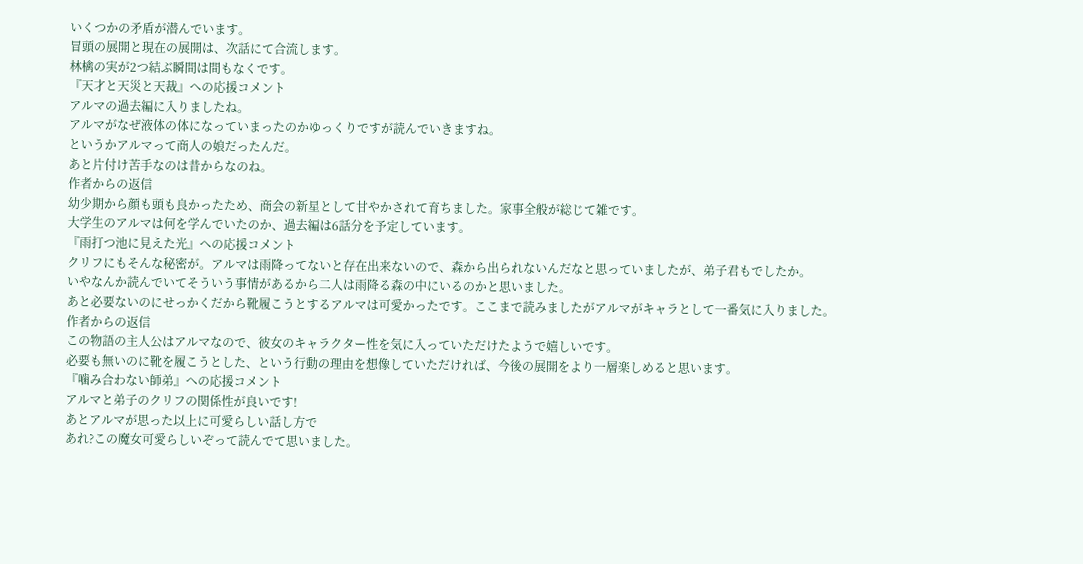いくつかの矛盾が潜んでいます。
冒頭の展開と現在の展開は、次話にて合流します。
林檎の実が2つ結ぶ瞬間は間もなくです。
『天才と天災と天裁』への応援コメント
アルマの過去編に入りましたね。
アルマがなぜ液体の体になっていまったのかゆっくりですが読んでいきますね。
というかアルマって商人の娘だったんだ。
あと片付け苦手なのは昔からなのね。
作者からの返信
幼少期から顔も頭も良かったため、商会の新星として甘やかされて育ちました。家事全般が総じて雑です。
大学生のアルマは何を学んでいたのか、過去編は6話分を予定しています。
『雨打つ池に見えた光』への応援コメント
クリフにもそんな秘密が。アルマは雨降ってないと存在出来ないので、森から出られないんだなと思っていましたが、弟子君もでしたか。
いやなんか読んでいてそういう事情があるから二人は雨降る森の中にいるのかと思いました。
あと必要ないのにせっかくだから靴履こうとするアルマは可愛かったです。ここまで読みましたがアルマがキャラとして一番気に入りました。
作者からの返信
この物語の主人公はアルマなので、彼女のキャラクター性を気に入っていただけたようで嬉しいです。
必要も無いのに靴を履こうとした、という行動の理由を想像していただければ、今後の展開をより一層楽しめると思います。
『噛み合わない師弟』への応援コメント
アルマと弟子のクリフの関係性が良いです!
あとアルマが思った以上に可愛らしい話し方で
あれ?この魔女可愛らしいぞって読んでて思いました。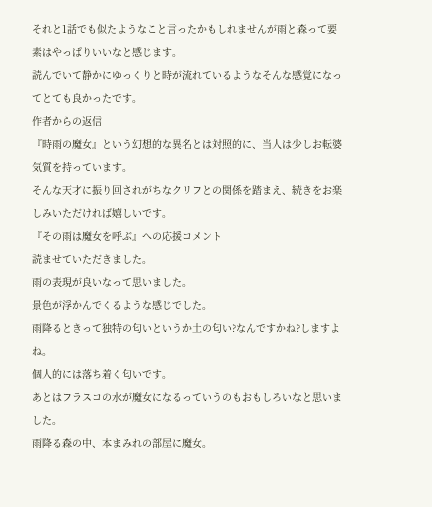それと1話でも似たようなこと言ったかもしれませんが雨と森って要素はやっぱりいいなと感じます。
読んでいて静かにゆっくりと時が流れているようなそんな感覚になってとても良かったです。
作者からの返信
『時雨の魔女』という幻想的な異名とは対照的に、当人は少しお転婆気質を持っています。
そんな天才に振り回されがちなクリフとの関係を踏まえ、続きをお楽しみいただければ嬉しいです。
『その雨は魔女を呼ぶ』への応援コメント
読ませていただきました。
雨の表現が良いなって思いました。
景色が浮かんでくるような感じでした。
雨降るときって独特の匂いというか土の匂い?なんですかね?しますよね。
個人的には落ち着く匂いです。
あとはフラスコの水が魔女になるっていうのもおもしろいなと思いました。
雨降る森の中、本まみれの部屋に魔女。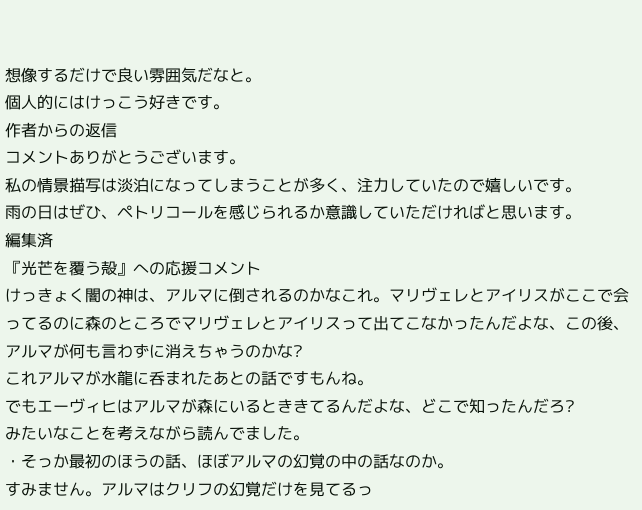想像するだけで良い雰囲気だなと。
個人的にはけっこう好きです。
作者からの返信
コメントありがとうございます。
私の情景描写は淡泊になってしまうことが多く、注力していたので嬉しいです。
雨の日はぜひ、ペトリコールを感じられるか意識していただければと思います。
編集済
『光芒を覆う殻』への応援コメント
けっきょく闇の神は、アルマに倒されるのかなこれ。マリヴェレとアイリスがここで会ってるのに森のところでマリヴェレとアイリスって出てこなかったんだよな、この後、アルマが何も言わずに消えちゃうのかな?
これアルマが水龍に呑まれたあとの話ですもんね。
でもエーヴィヒはアルマが森にいるとききてるんだよな、どこで知ったんだろ?
みたいなことを考えながら読んでました。
・そっか最初のほうの話、ほぼアルマの幻覚の中の話なのか。
すみません。アルマはクリフの幻覚だけを見てるっ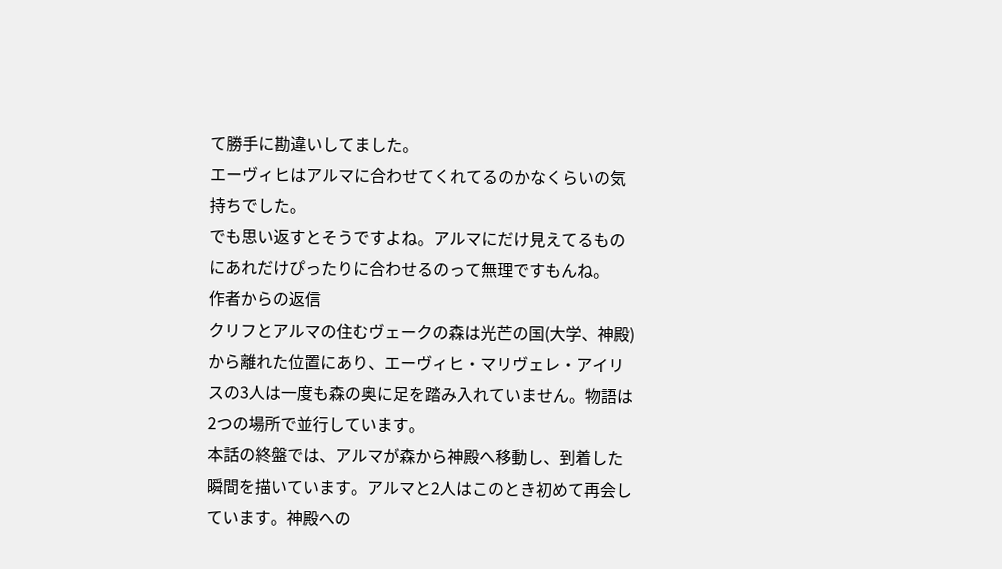て勝手に勘違いしてました。
エーヴィヒはアルマに合わせてくれてるのかなくらいの気持ちでした。
でも思い返すとそうですよね。アルマにだけ見えてるものにあれだけぴったりに合わせるのって無理ですもんね。
作者からの返信
クリフとアルマの住むヴェークの森は光芒の国(大学、神殿)から離れた位置にあり、エーヴィヒ・マリヴェレ・アイリスの3人は一度も森の奥に足を踏み入れていません。物語は2つの場所で並行しています。
本話の終盤では、アルマが森から神殿へ移動し、到着した瞬間を描いています。アルマと2人はこのとき初めて再会しています。神殿への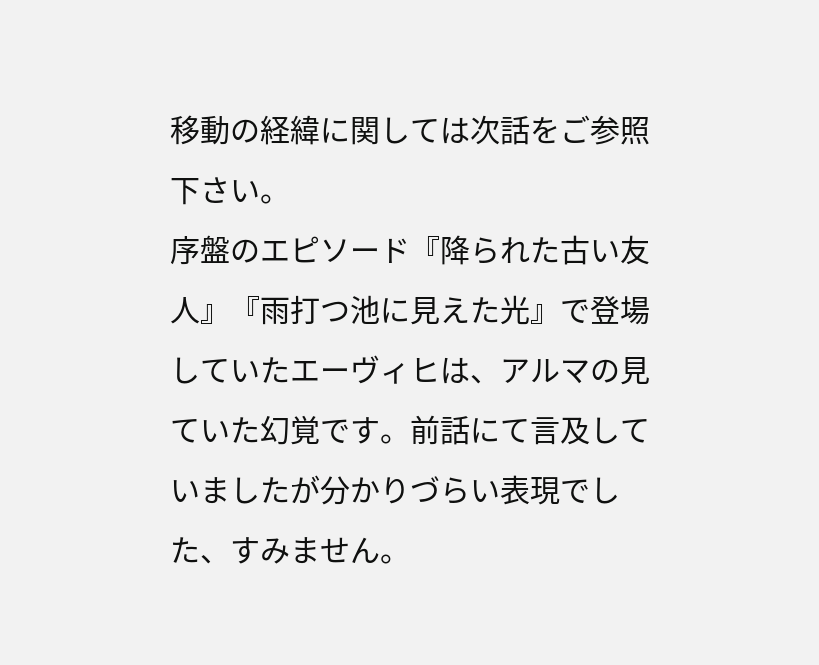移動の経緯に関しては次話をご参照下さい。
序盤のエピソード『降られた古い友人』『雨打つ池に見えた光』で登場していたエーヴィヒは、アルマの見ていた幻覚です。前話にて言及していましたが分かりづらい表現でした、すみません。